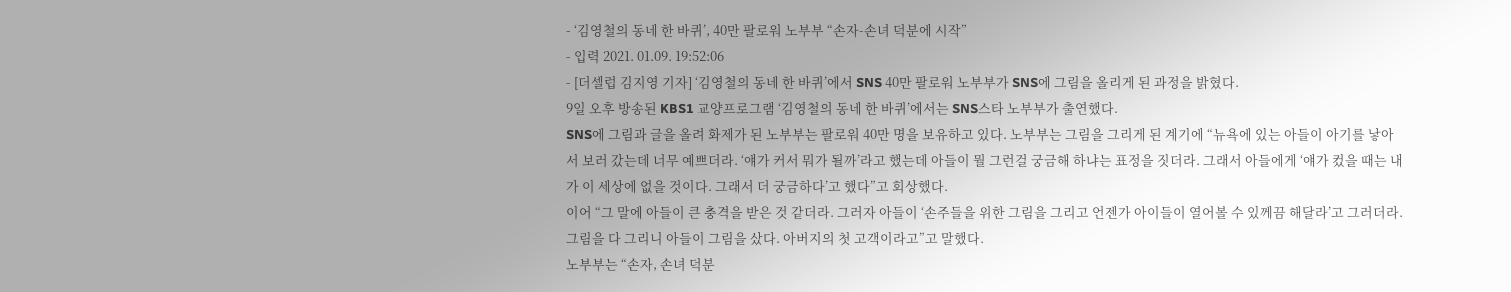- ‘김영철의 동네 한 바퀴’, 40만 팔로워 노부부 “손자-손녀 덕분에 시작”
- 입력 2021. 01.09. 19:52:06
- [더셀럽 김지영 기자] ‘김영철의 동네 한 바퀴’에서 SNS 40만 팔로워 노부부가 SNS에 그림을 올리게 된 과정을 밝혔다.
9일 오후 방송된 KBS1 교양프로그램 ‘김영철의 동네 한 바퀴’에서는 SNS스타 노부부가 출연했다.
SNS에 그림과 글을 올려 화제가 된 노부부는 팔로워 40만 명을 보유하고 있다. 노부부는 그림을 그리게 된 계기에 “뉴욕에 있는 아들이 아기를 낳아서 보러 갔는데 너무 예쁘더라. ‘얘가 커서 뭐가 될까’라고 했는데 아들이 뭘 그런걸 궁금해 하냐는 표정을 짓더라. 그래서 아들에게 ‘얘가 컸을 때는 내가 이 세상에 없을 것이다. 그래서 더 궁금하다’고 했다”고 회상했다.
이어 “그 말에 아들이 큰 충격을 받은 것 같더라. 그러자 아들이 ‘손주들을 위한 그림을 그리고 언젠가 아이들이 열어볼 수 있께끔 해달라’고 그러더라. 그림을 다 그리니 아들이 그림을 샀다. 아버지의 첫 고객이라고”고 말했다.
노부부는 “손자, 손녀 덕분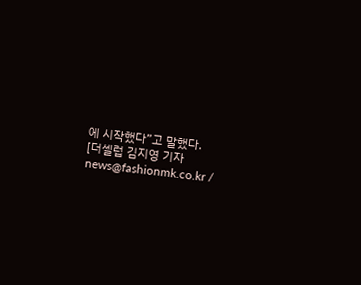에 시작했다”고 말했다.
[더셀럽 김지영 기자 news@fashionmk.co.kr /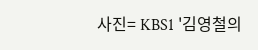사진= KBS1 '김영철의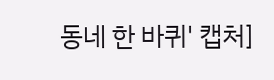동네 한 바퀴' 캡처]